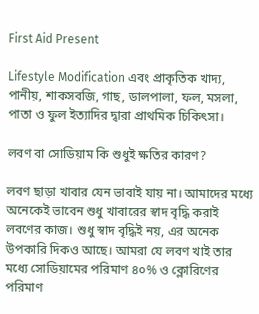First Aid Present

Lifestyle Modification এবং প্রাকৃতিক খাদ্য, পানীয়, শাকসবজি, গাছ, ডালপালা, ফল, মসলা, পাতা ও ফুল ইত্যাদির দ্বারা প্রাথমিক চিকিৎসা।

লবণ বা সোডিয়াম কি শুধুই ক্ষতির কারণ?

লবণ ছাড়া খাবার যেন ভাবাই যায় না। আমাদের মধ্যে অনেকেই ভাবেন শুধু খাবারের স্বাদ বৃদ্ধি করাই লবণের কাজ। শুধু স্বাদ বৃদ্ধিই নয়, এর অনেক উপকারি দিকও আছে। আমরা যে লবণ খাই তার মধ্যে সোডিয়ামের পরিমাণ ৪০% ও ক্লোরিণের পরিমাণ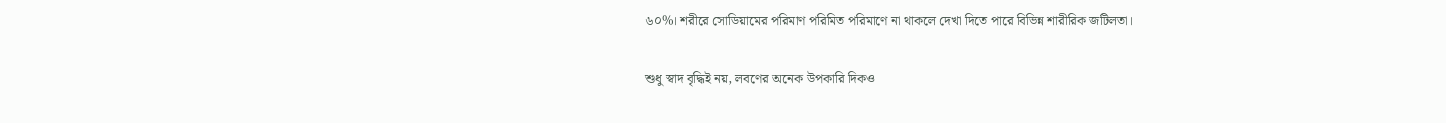৬০%। শরীরে সোডিয়ামের পরিমাণ পরিমিত পরিমাণে না থাকলে দেখা দিতে পারে বিভিন্ন শারীরিক জটিলতা।

শুধু স্বাদ বৃদ্ধিই নয়, লবণের অনেক উপকারি দিকও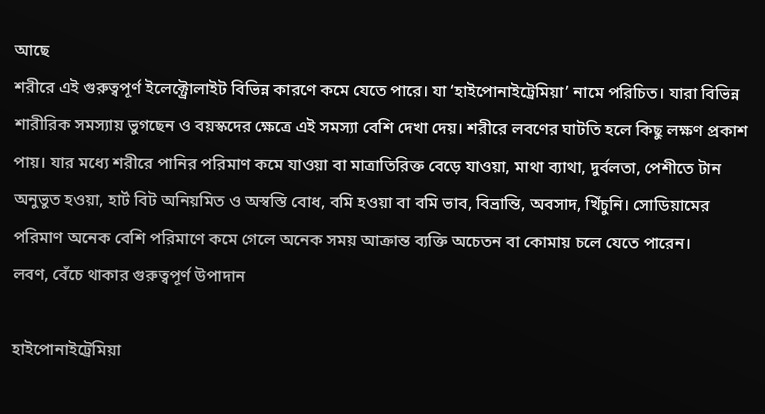আছে
শরীরে এই গুরুত্বপূর্ণ ইলেক্ট্রোলাইট বিভিন্ন কারণে কমে যেতে পারে। যা ‘হাইপোনাইট্রেমিয়া’ নামে পরিচিত। যারা বিভিন্ন শারীরিক সমস্যায় ভুগছেন ও বয়স্কদের ক্ষেত্রে এই সমস্যা বেশি দেখা দেয়। শরীরে লবণের ঘাটতি হলে কিছু লক্ষণ প্রকাশ পায়। যার মধ্যে শরীরে পানির পরিমাণ কমে যাওয়া বা মাত্রাতিরিক্ত বেড়ে যাওয়া, মাথা ব্যাথা, দুর্বলতা, পেশীতে টান অনুভুত হওয়া, হার্ট বিট অনিয়মিত ও অস্বস্তি বোধ, বমি হওয়া বা বমি ভাব, বিভ্রান্তি, অবসাদ, খিঁচুনি। সোডিয়ামের পরিমাণ অনেক বেশি পরিমাণে কমে গেলে অনেক সময় আক্রান্ত ব্যক্তি অচেতন বা কোমায় চলে যেতে পারেন।
লবণ, বেঁচে থাকার গুরুত্বপূর্ণ উপাদান

হাইপোনাইট্রেমিয়া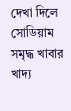দেখা দিলে সোডিয়াম সমৃদ্ধ খাবার খাদ্য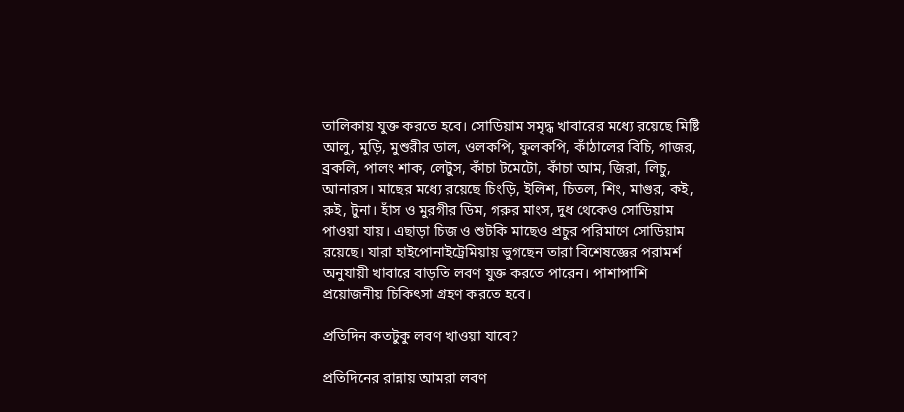তালিকায় যুক্ত করতে হবে। সোডিয়াম সমৃদ্ধ খাবারের মধ্যে রয়েছে মিষ্টি আলু, মুড়ি, মুশুরীর ডাল, ওলকপি, ফুলকপি, কাঁঠালের বিচি, গাজর, ব্রকলি, পালং শাক, লেটুস, কাঁচা টমেটো, কাঁচা আম, জিরা, লিচু, আনারস। মাছের মধ্যে রয়েছে চিংড়ি, ইলিশ, চিতল, শিং, মাগুর, কই, রুই, টুনা। হাঁস ও মুরগীর ডিম, গরুর মাংস, দুধ থেকেও সোডিয়াম পাওয়া যায়। এছাড়া চিজ ও শুটকি মাছেও প্রচুর পরিমাণে সোডিয়াম রয়েছে। যারা হাইপোনাইট্রেমিয়ায় ভুগছেন তারা বিশেষজ্ঞের পরামর্শ অনুযায়ী খাবারে বাড়তি লবণ যুক্ত করতে পারেন। পাশাপাশি প্রয়োজনীয় চিকিৎসা গ্রহণ করতে হবে।

প্রতিদিন কতটুকু লবণ খাওয়া যাবে?

প্রতিদিনের রান্নায় আমরা লবণ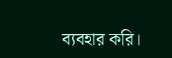ব্যবহার করি।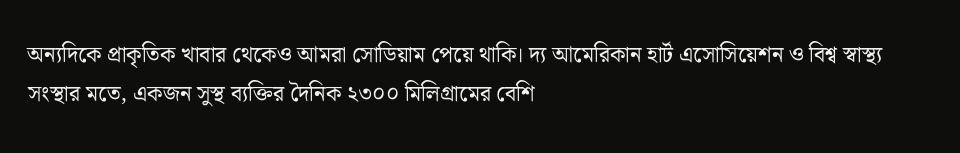অন্যদিকে প্রাকৃতিক খাবার থেকেও আমরা সোডিয়াম পেয়ে থাকি। দ্য আমেরিকান হার্ট এসোসিয়েশন ও বিশ্ব স্বাস্থ্য সংস্থার মতে, একজন সুস্থ ব্যক্তির দৈনিক ২৩০০ মিলিগ্রামের বেশি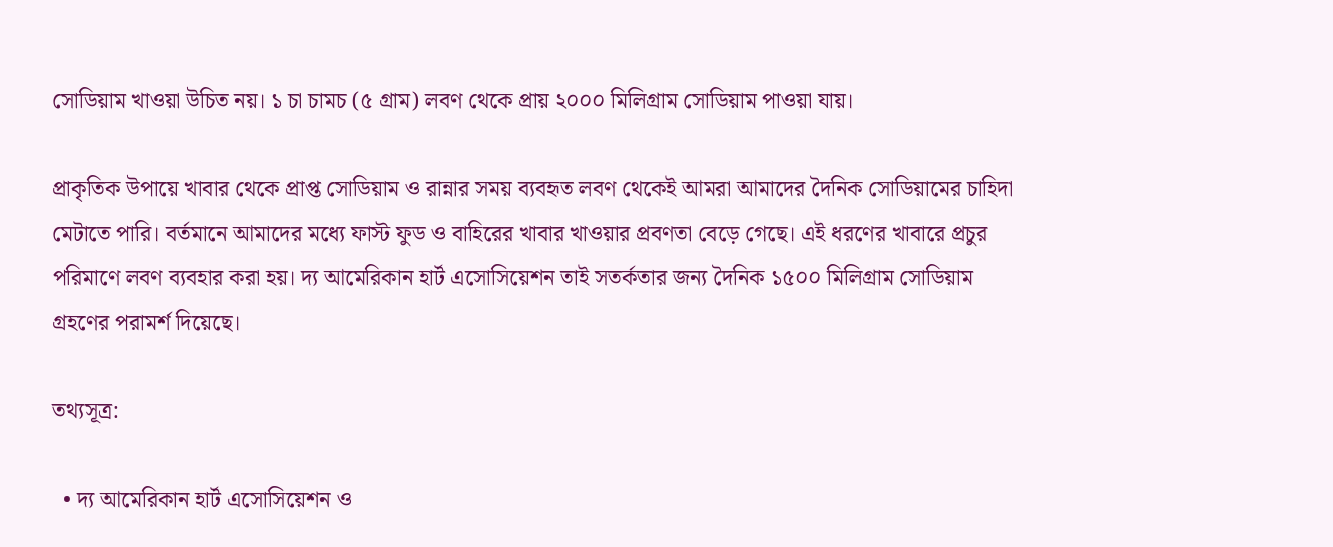সোডিয়াম খাওয়া উচিত নয়। ১ চা চামচ (৫ গ্রাম) লবণ থেকে প্রায় ২০০০ মিলিগ্রাম সোডিয়াম পাওয়া যায়।

প্রাকৃতিক উপায়ে খাবার থেকে প্রাপ্ত সোডিয়াম ও রান্নার সময় ব্যবহৃত লবণ থেকেই আমরা আমাদের দৈনিক সোডিয়ামের চাহিদা মেটাতে পারি। বর্তমানে আমাদের মধ্যে ফাস্ট ফুড ও বাহিরের খাবার খাওয়ার প্রবণতা বেড়ে গেছে। এই ধরণের খাবারে প্রচুর পরিমাণে লবণ ব্যবহার করা হয়। দ্য আমেরিকান হার্ট এসোসিয়েশন তাই সতর্কতার জন্য দৈনিক ১৫০০ মিলিগ্রাম সোডিয়াম গ্রহণের পরামর্শ দিয়েছে।

তথ্যসূত্র:

  • দ্য আমেরিকান হার্ট এসোসিয়েশন ও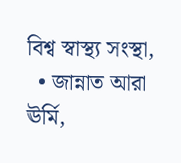বিশ্ব স্বাস্থ্য সংস্থা,
  • জান্নাত আরা ঊর্মি,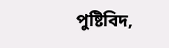পুষ্টিবিদ,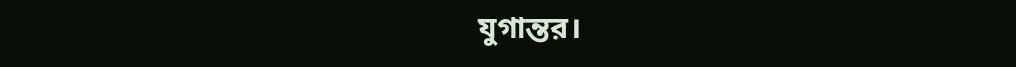যুগান্তর।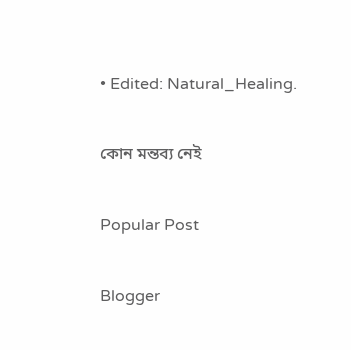• Edited: Natural_Healing.

কোন মন্তব্য নেই

Popular Post

Blogger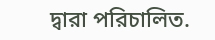দ্বারা পরিচালিত.